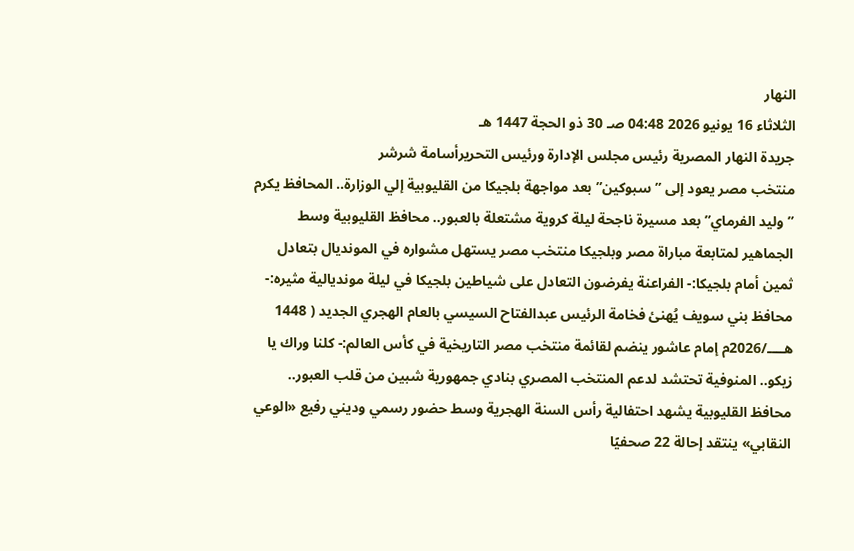النهار
الثلاثاء 16 يونيو 2026 04:48 صـ 30 ذو الحجة 1447 هـ
جريدة النهار المصرية رئيس مجلس الإدارة ورئيس التحريرأسامة شرشر
منتخب مصر يعود إلى ”سبوكين” بعد مواجهة بلجيكا من القليوبية إلي الوزارة.. المحافظ يكرم ”وليد الفرماي” بعد مسيرة ناجحة ليلة كروية مشتعلة بالعبور.. محافظ القليوبية وسط الجماهير لمتابعة مباراة مصر وبلجيكا منتخب مصر يستهل مشواره في المونديال بتعادل ثمين أمام بلجيكا:- الفراعنة يفرضون التعادل على شياطين بلجيكا في ليلة مونديالية مثيره:- محافظ بني سويف يُهنئ فخامة الرئيس عبدالفتاح السيسي بالعام الهجري الجديد ( 1448 هــــ/2026م إمام عاشور ينضم لقائمة منتخب مصر التاريخية في كأس العالم:- كلنا وراك يا زيكو.. المنوفية تحتشد لدعم المنتخب المصري بنادي جمهورية شبين من قلب العبور.. محافظ القليوبية يشهد احتفالية رأس السنة الهجرية وسط حضور رسمي وديني رفيع «الوعي النقابي» ينتقد إحالة 22 صحفيًا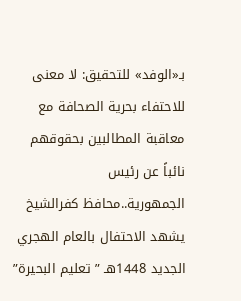بـ«الوفد» للتحقيق: لا معنى للاحتفاء بحرية الصحافة مع معاقبة المطالبين بحقوقهم نائباً عن رئيس الجمهورية..محافظ كفرالشيخ يشهد الاحتفال بالعام الهجري الجديد 1448هـ ”تعليم البحيرة”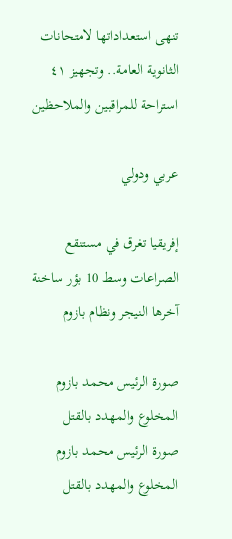تنهى استعداداتها لامتحانات الثانوية العامة.. وتجهيز ٤١ استراحة للمراقبين والملاحظين

عربي ودولي

إفريقيا تغرق في مستنقع الصراعات وسط 10 بؤر ساخنة آخرها النيجر ونظام بازوم

صورة الرئيس محمد بازوم المخلوع والمهدد بالقتل
صورة الرئيس محمد بازوم المخلوع والمهدد بالقتل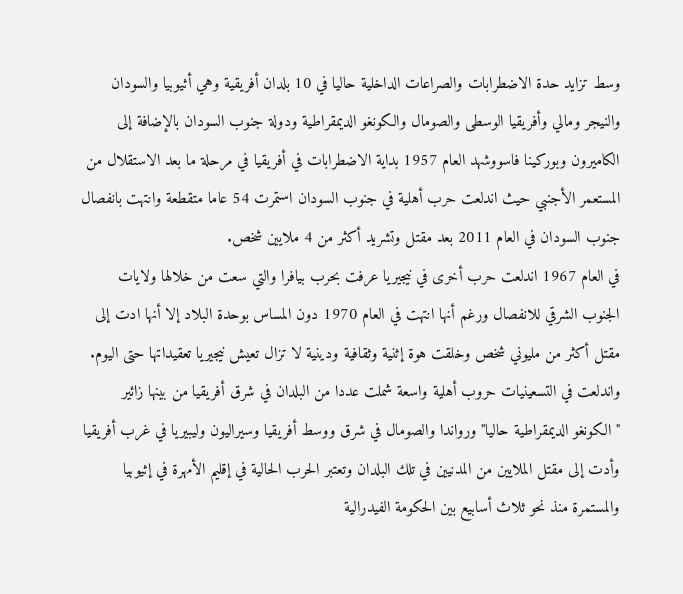وسط تزايد حدة الاضطرابات والصراعات الداخلية حاليا في 10 بلدان أفريقية وهي أثيوبيا والسودان والنيجر ومالي وأفريقيا الوسطى والصومال والكونغو الديمقراطية ودولة جنوب السودان بالإضافة إلى الكاميرون وبوركينا فاسووشهد العام 1957 بداية الاضطرابات في أفريقيا في مرحلة ما بعد الاستقلال من المستعمر الأجنبي حيث اندلعت حرب أهلية في جنوب السودان استمرت 54 عاما متقطعة وانتهت بانفصال جنوب السودان في العام 2011 بعد مقتل وتشريد أكثر من 4 ملايين شخص.
في العام 1967 اندلعت حرب أخرى في نيجيريا عرفت بحرب بيافرا والتي سعت من خلالها ولايات الجنوب الشرقي للانفصال ورغم أنها انتهت في العام 1970 دون المساس بوحدة البلاد إلا أنها ادت إلى مقتل أكثر من مليوني شخص وخلقت هوة إثنية وثقافية ودينية لا تزال تعيش نيجيريا تعقيداتها حتى اليوم.
واندلعت في التسعينيات حروب أهلية واسعة شملت عددا من البلدان في شرق أفريقيا من بينها زائير "الكونغو الديمقراطية حاليا" ورواندا والصومال في شرق ووسط أفريقيا وسيراليون وليبيريا في غرب أفريقيا وأدت إلى مقتل الملايين من المدنيين في تلك البلدان وتعتبر الحرب الحالية في إقليم الأمهرة في إثيوبيا والمستمرة منذ نحو ثلاث أسابيع بين الحكومة الفيدرالية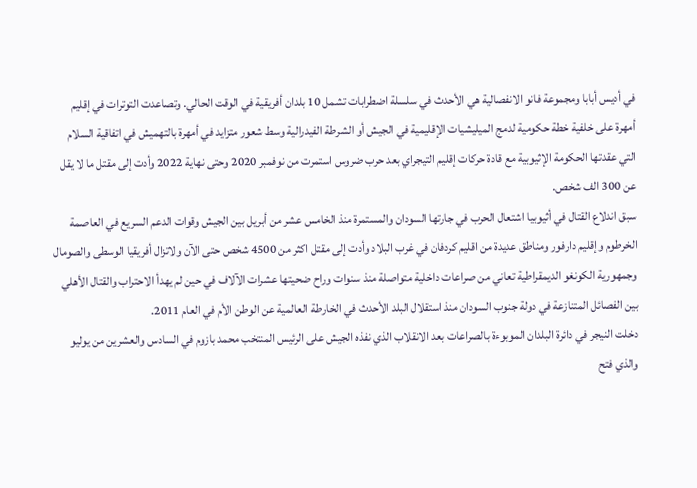في أديس أبابا ومجموعة فانو الانفصالية هي الأحدث في سلسلة اضطرابات تشمل 10 بلدان أفريقية في الوقت الحالي. وتصاعدت التوترات في إقليم أمهرة على خلفية خطة حكومية لدمج الميليشيات الإقليمية في الجيش أو الشرطة الفيدرالية وسط شعور متزايد في أمهرة بالتهميش في اتفاقية السلام التي عقدتها الحكومة الإثيوبية مع قادة حركات إقليم التيجراي بعد حرب ضروس استمرت من نوفمبر 2020 وحتى نهاية 2022 وأدت إلى مقتل ما لا يقل عن 300 الف شخص.
سبق اندلاع القتال في أثيوبيا اشتعال الحرب في جارتها السودان والمستمرة منذ الخامس عشر من أبريل بين الجيش وقوات الدعم السريع في العاصمة الخرطوم وإقليم دارفور ومناطق عديدة من اقليم كردفان في غرب البلاد وأدت إلى مقتل اكثر من 4500 شخص حتى الآن ولاتزال أفريقيا الوسطى والصومال وجمهورية الكونغو الديمقراطية تعاني من صراعات داخلية متواصلة منذ سنوات وراح ضحيتها عشرات الآلاف في حين لم يهدأ الاحتراب والقتال الأهلي بين الفصائل المتنازعة في دولة جنوب السودان منذ استقلال البلد الأحدث في الخارطة العالمية عن الوطن الأم في العام 2011.
دخلت النيجر في دائرة البلدان الموبوءة بالصراعات بعد الانقلاب الذي نفذه الجيش على الرئيس المنتخب محمد بازوم في السادس والعشرين من يوليو والذي فتح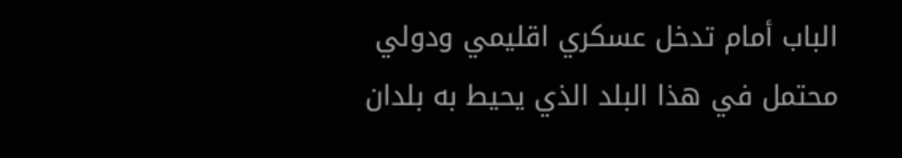الباب أمام تدخل عسكري اقليمي ودولي محتمل في هذا البلد الذي يحيط به بلدان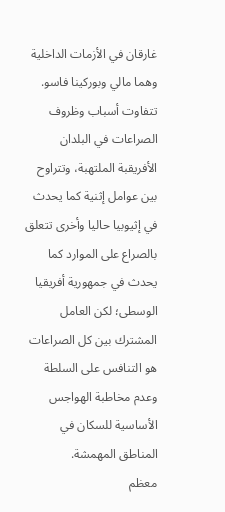غارقان في الأزمات الداخلية وهما مالي وبوركينا فاسو.
تتفاوت أسباب وظروف الصراعات في البلدان الأفريقبة الملتهبة، وتتراوح بين عوامل إثنية كما يحدث في إثيوبيا حاليا وأخرى تتعلق بالصراع على الموارد كما يحدث في جمهورية أفريقيا الوسطى؛ لكن العامل المشترك بين كل الصراعات هو التنافس على السلطة وعدم مخاطبة الهواجس الأساسية للسكان في المناطق المهمشة.
معظم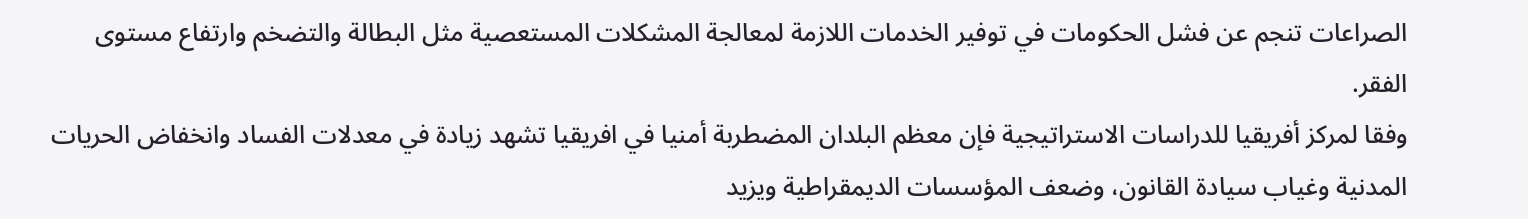الصراعات تنجم عن فشل الحكومات في توفير الخدمات اللازمة لمعالجة المشكلات المستعصية مثل البطالة والتضخم وارتفاع مستوى الفقر.
وفقا لمركز أفريقيا للدراسات الاستراتيجية فإن معظم البلدان المضطربة أمنيا في افريقيا تشهد زيادة في معدلات الفساد وانخفاض الحريات المدنية وغياب سيادة القانون، وضعف المؤسسات الديمقراطية ويزيد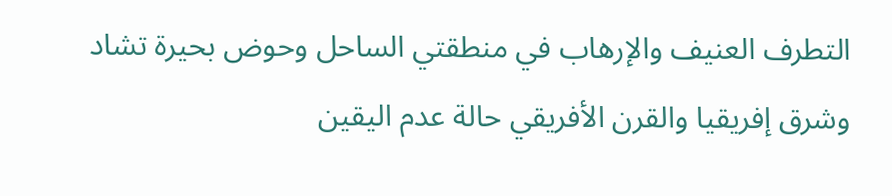التطرف العنيف والإرهاب في منطقتي الساحل وحوض بحيرة تشاد وشرق إفريقيا والقرن الأفريقي حالة عدم اليقين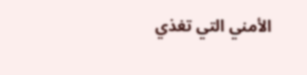الأمني التي تغذي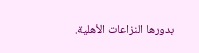بدورها النزاعات الأهلية.